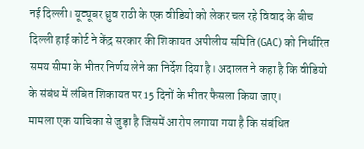नई दिल्ली। यूट्यूबर ध्रुव राठी के एक वीडियो को लेकर चल रहे विवाद के बीच दिल्ली हाई कोर्ट ने केंद्र सरकार की शिकायत अपीलीय समिति (GAC) को निर्धारित समय सीमा के भीतर निर्णय लेने का निर्देश दिया है। अदालत ने कहा है कि वीडियो के संबंध में लंबित शिकायत पर 15 दिनों के भीतर फैसला किया जाए।
मामला एक याचिका से जुड़ा है जिसमें आरोप लगाया गया है कि संबंधित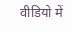वीडियो में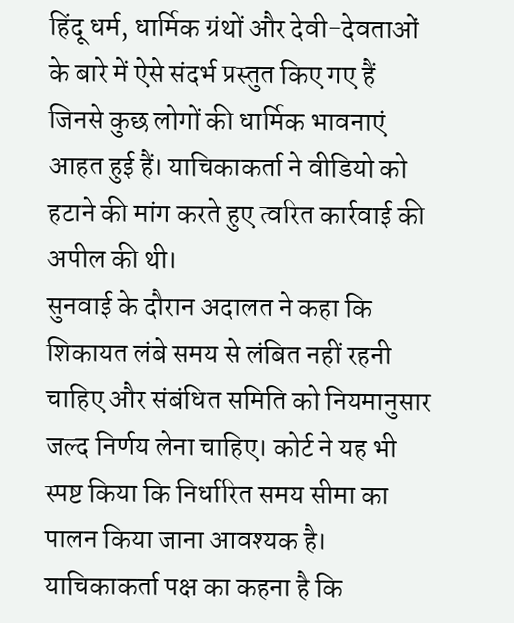हिंदू धर्म, धार्मिक ग्रंथों और देवी-देवताओं के बारे में ऐसे संदर्भ प्रस्तुत किए गए हैं जिनसे कुछ लोगों की धार्मिक भावनाएं आहत हुई हैं। याचिकाकर्ता ने वीडियो को हटाने की मांग करते हुए त्वरित कार्रवाई की अपील की थी।
सुनवाई के दौरान अदालत ने कहा कि शिकायत लंबे समय से लंबित नहीं रहनी चाहिए और संबंधित समिति को नियमानुसार जल्द निर्णय लेना चाहिए। कोर्ट ने यह भी स्पष्ट किया कि निर्धारित समय सीमा का पालन किया जाना आवश्यक है।
याचिकाकर्ता पक्ष का कहना है कि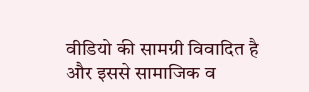वीडियो की सामग्री विवादित है और इससे सामाजिक व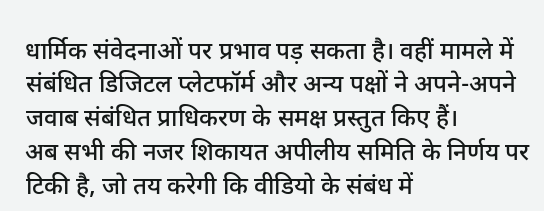धार्मिक संवेदनाओं पर प्रभाव पड़ सकता है। वहीं मामले में संबंधित डिजिटल प्लेटफॉर्म और अन्य पक्षों ने अपने-अपने जवाब संबंधित प्राधिकरण के समक्ष प्रस्तुत किए हैं।
अब सभी की नजर शिकायत अपीलीय समिति के निर्णय पर टिकी है, जो तय करेगी कि वीडियो के संबंध में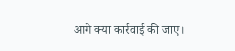आगे क्या कार्रवाई की जाए।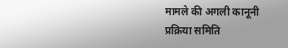मामले की अगली कानूनी प्रक्रिया समिति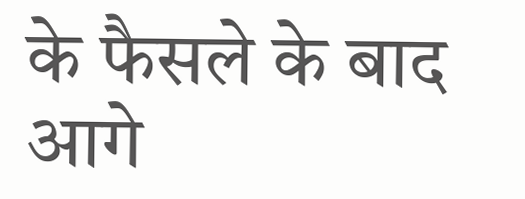के फैसले के बाद आगे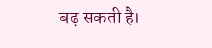बढ़ सकती है।